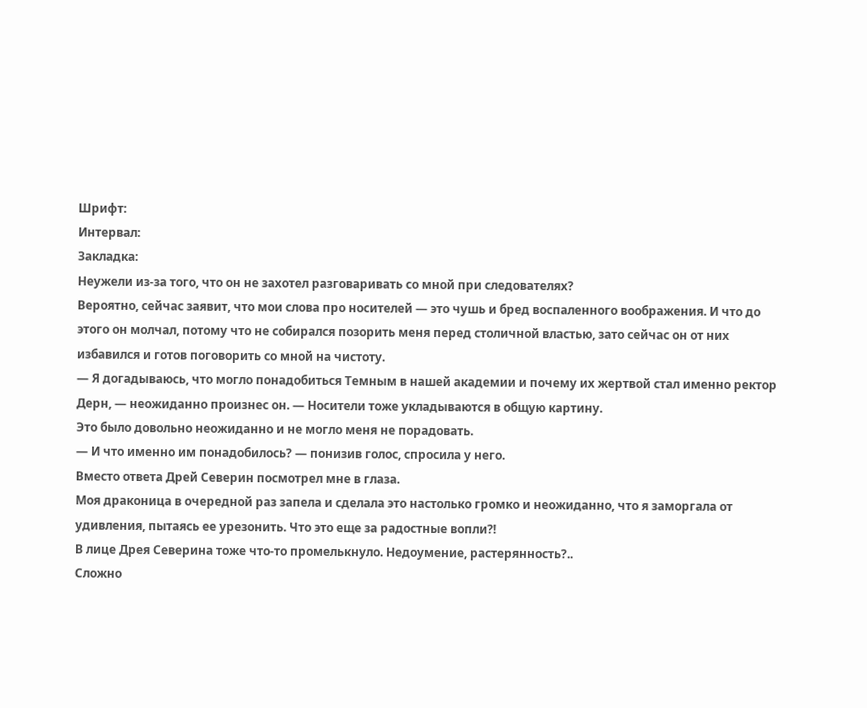Шрифт:
Интервал:
Закладка:
Неужели из-за того, что он не захотел разговаривать со мной при следователях?
Вероятно, сейчас заявит, что мои слова про носителей — это чушь и бред воспаленного воображения. И что до этого он молчал, потому что не собирался позорить меня перед столичной властью, зато сейчас он от них избавился и готов поговорить со мной на чистоту.
— Я догадываюсь, что могло понадобиться Темным в нашей академии и почему их жертвой стал именно ректор Дерн, — неожиданно произнес он. — Носители тоже укладываются в общую картину.
Это было довольно неожиданно и не могло меня не порадовать.
— И что именно им понадобилось? — понизив голос, спросила у него.
Вместо ответа Дрей Северин посмотрел мне в глаза.
Моя драконица в очередной раз запела и сделала это настолько громко и неожиданно, что я заморгала от удивления, пытаясь ее урезонить. Что это еще за радостные вопли⁈
В лице Дрея Северина тоже что-то промелькнуло. Недоумение, растерянность?..
Сложно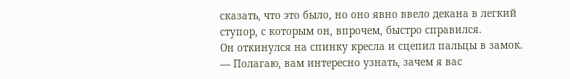сказать, что это было, но оно явно ввело декана в легкий ступор, с которым он, впрочем, быстро справился.
Он откинулся на спинку кресла и сцепил пальцы в замок.
— Полагаю, вам интересно узнать, зачем я вас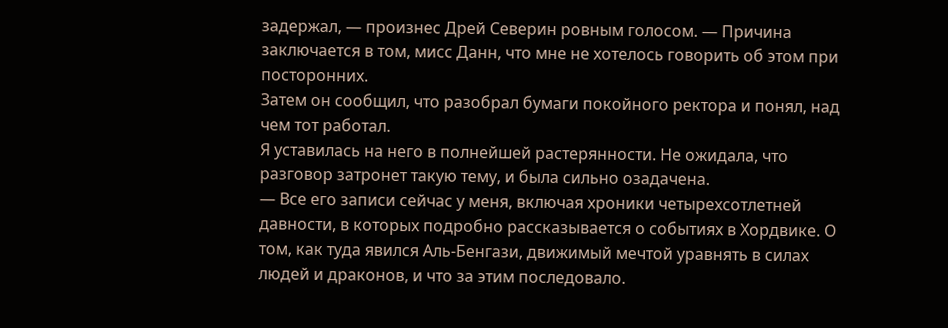задержал, — произнес Дрей Северин ровным голосом. — Причина заключается в том, мисс Данн, что мне не хотелось говорить об этом при посторонних.
Затем он сообщил, что разобрал бумаги покойного ректора и понял, над чем тот работал.
Я уставилась на него в полнейшей растерянности. Не ожидала, что разговор затронет такую тему, и была сильно озадачена.
— Все его записи сейчас у меня, включая хроники четырехсотлетней давности, в которых подробно рассказывается о событиях в Хордвике. О том, как туда явился Аль-Бенгази, движимый мечтой уравнять в силах людей и драконов, и что за этим последовало.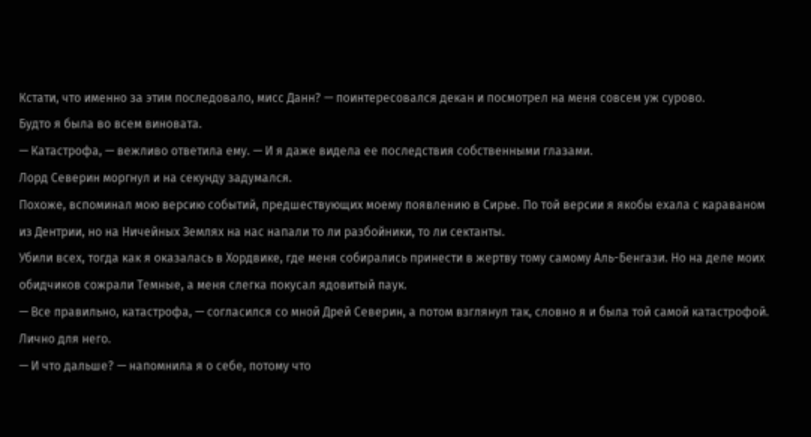Кстати, что именно за этим последовало, мисс Данн? — поинтересовался декан и посмотрел на меня совсем уж сурово.
Будто я была во всем виновата.
— Катастрофа, — вежливо ответила ему. — И я даже видела ее последствия собственными глазами.
Лорд Северин моргнул и на секунду задумался.
Похоже, вспоминал мою версию событий, предшествующих моему появлению в Сирье. По той версии я якобы ехала с караваном из Дентрии, но на Ничейных Землях на нас напали то ли разбойники, то ли сектанты.
Убили всех, тогда как я оказалась в Хордвике, где меня собирались принести в жертву тому самому Аль-Бенгази. Но на деле моих обидчиков сожрали Темные, а меня слегка покусал ядовитый паук.
— Все правильно, катастрофа, — согласился со мной Дрей Северин, а потом взглянул так, словно я и была той самой катастрофой.
Лично для него.
— И что дальше? — напомнила я о себе, потому что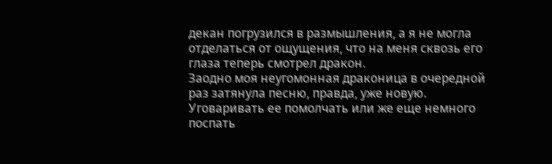декан погрузился в размышления, а я не могла отделаться от ощущения, что на меня сквозь его глаза теперь смотрел дракон.
Заодно моя неугомонная драконица в очередной раз затянула песню, правда, уже новую. Уговаривать ее помолчать или же еще немного поспать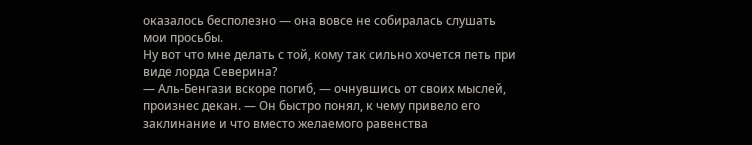оказалось бесполезно — она вовсе не собиралась слушать мои просьбы.
Ну вот что мне делать с той, кому так сильно хочется петь при виде лорда Северина?
— Аль-Бенгази вскоре погиб, — очнувшись от своих мыслей, произнес декан. — Он быстро понял, к чему привело его заклинание и что вместо желаемого равенства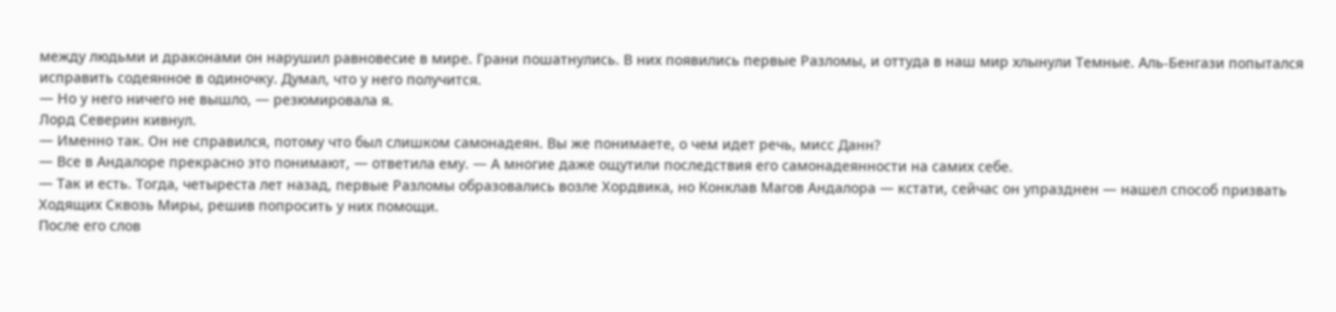между людьми и драконами он нарушил равновесие в мире. Грани пошатнулись. В них появились первые Разломы, и оттуда в наш мир хлынули Темные. Аль-Бенгази попытался исправить содеянное в одиночку. Думал, что у него получится.
— Но у него ничего не вышло, — резюмировала я.
Лорд Северин кивнул.
— Именно так. Он не справился, потому что был слишком самонадеян. Вы же понимаете, о чем идет речь, мисс Данн?
— Все в Андалоре прекрасно это понимают, — ответила ему. — А многие даже ощутили последствия его самонадеянности на самих себе.
— Так и есть. Тогда, четыреста лет назад, первые Разломы образовались возле Хордвика, но Конклав Магов Андалора — кстати, сейчас он упразднен — нашел способ призвать Ходящих Сквозь Миры, решив попросить у них помощи.
После его слов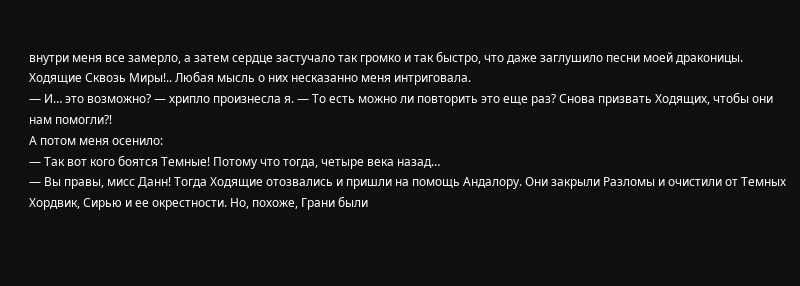внутри меня все замерло, а затем сердце застучало так громко и так быстро, что даже заглушило песни моей драконицы.
Ходящие Сквозь Миры!.. Любая мысль о них несказанно меня интриговала.
— И… это возможно? — хрипло произнесла я. — То есть можно ли повторить это еще раз? Снова призвать Ходящих, чтобы они нам помогли⁈
А потом меня осенило:
— Так вот кого боятся Темные! Потому что тогда, четыре века назад…
— Вы правы, мисс Данн! Тогда Ходящие отозвались и пришли на помощь Андалору. Они закрыли Разломы и очистили от Темных Хордвик, Сирью и ее окрестности. Но, похоже, Грани были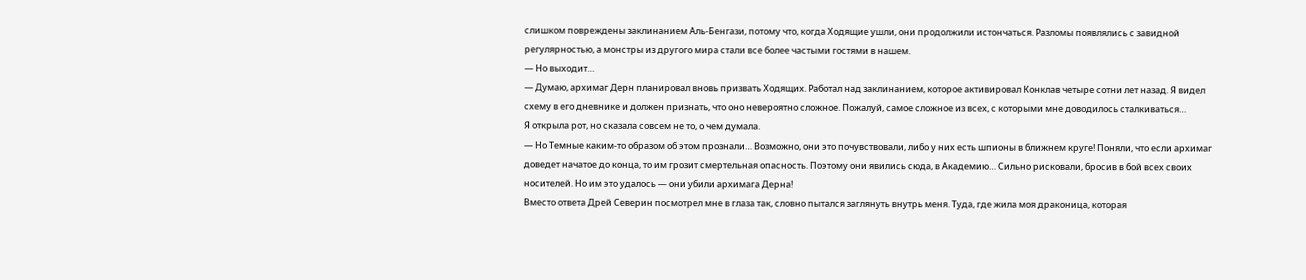слишком повреждены заклинанием Аль-Бенгази, потому что, когда Ходящие ушли, они продолжили истончаться. Разломы появлялись с завидной регулярностью, а монстры из другого мира стали все более частыми гостями в нашем.
— Но выходит…
— Думаю, архимаг Дерн планировал вновь призвать Ходящих. Работал над заклинанием, которое активировал Конклав четыре сотни лет назад. Я видел схему в его дневнике и должен признать, что оно невероятно сложное. Пожалуй, самое сложное из всех, с которыми мне доводилось сталкиваться…
Я открыла рот, но сказала совсем не то, о чем думала.
— Но Темные каким-то образом об этом прознали… Возможно, они это почувствовали, либо у них есть шпионы в ближнем круге! Поняли, что если архимаг доведет начатое до конца, то им грозит смертельная опасность. Поэтому они явились сюда, в Академию… Сильно рисковали, бросив в бой всех своих носителей. Но им это удалось — они убили архимага Дерна!
Вместо ответа Дрей Северин посмотрел мне в глаза так, словно пытался заглянуть внутрь меня. Туда, где жила моя драконица, которая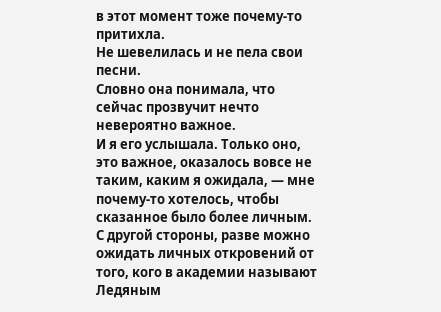в этот момент тоже почему-то притихла.
Не шевелилась и не пела свои песни.
Словно она понимала, что сейчас прозвучит нечто невероятно важное.
И я его услышала. Только оно, это важное, оказалось вовсе не таким, каким я ожидала, — мне почему-то хотелось, чтобы сказанное было более личным.
С другой стороны, разве можно ожидать личных откровений от того, кого в академии называют Ледяным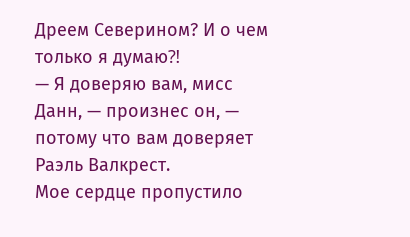Дреем Северином? И о чем только я думаю⁈
— Я доверяю вам, мисс Данн, — произнес он, — потому что вам доверяет Раэль Валкрест.
Мое сердце пропустило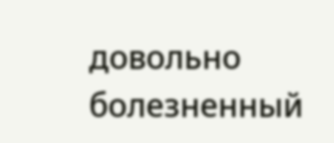довольно болезненный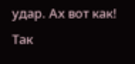удар. Ах вот как! Так